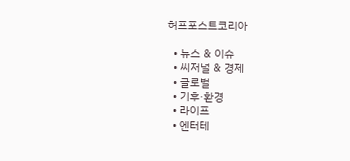허프포스트코리아

  • 뉴스 & 이슈
  • 씨저널 & 경제
  • 글로벌
  • 기후·환경
  • 라이프
  • 엔터테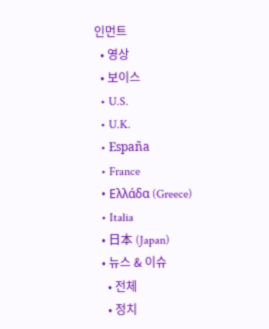인먼트
  • 영상
  • 보이스
  • U.S.
  • U.K.
  • España
  • France
  • Ελλάδα (Greece)
  • Italia
  • 日本 (Japan)
  • 뉴스 & 이슈
    • 전체
    • 정치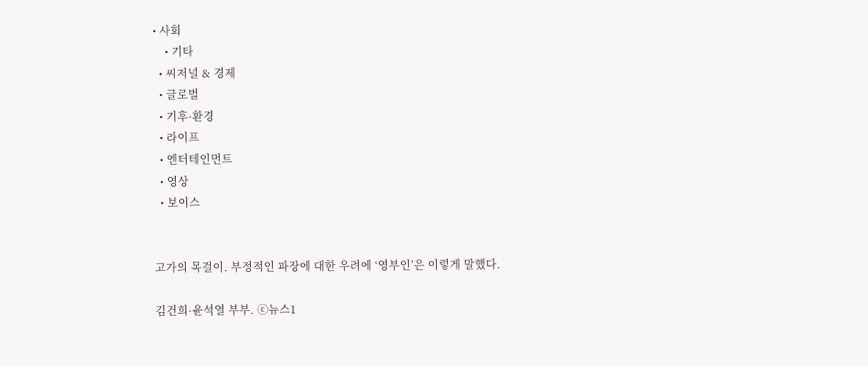• 사회
    • 기타
  • 씨저널 & 경제
  • 글로벌
  • 기후·환경
  • 라이프
  • 엔터테인먼트
  • 영상
  • 보이스


고가의 목걸이. 부정적인 파장에 대한 우려에 ‘영부인’은 이렇게 말했다.

김건희·윤석열 부부. ⓒ뉴스1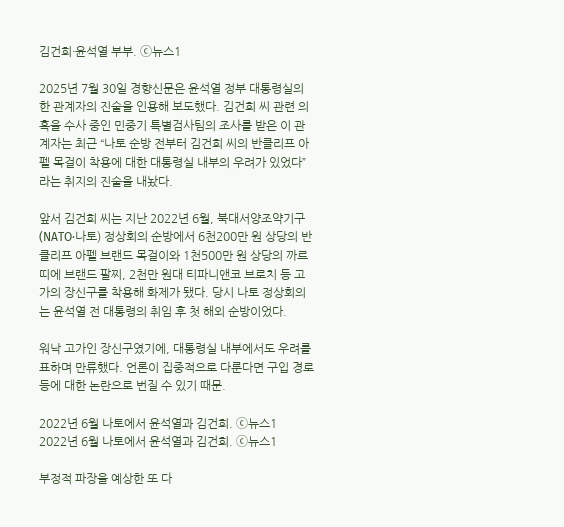김건희·윤석열 부부. ⓒ뉴스1

2025년 7월 30일 경향신문은 윤석열 정부 대통령실의 한 관계자의 진술을 인용해 보도했다. 김건희 씨 관련 의혹을 수사 중인 민중기 특별검사팀의 조사를 받은 이 관계자는 최근 “나토 순방 전부터 김건희 씨의 반클리프 아펠 목걸이 착용에 대한 대통령실 내부의 우려가 있었다”라는 취지의 진술을 내놨다.

앞서 김건희 씨는 지난 2022년 6월, 북대서양조약기구(NATO·나토) 정상회의 순방에서 6천200만 원 상당의 반클리프 아펠 브랜드 목걸이와 1천500만 원 상당의 까르띠에 브랜드 팔찌, 2천만 원대 티파니앤코 브로치 등 고가의 장신구를 착용해 화제가 됐다. 당시 나토 정상회의는 윤석열 전 대통령의 취임 후 첫 해외 순방이었다.

워낙 고가인 장신구였기에, 대통령실 내부에서도 우려를 표하며 만류했다. 언론이 집중적으로 다룬다면 구입 경로 등에 대한 논란으로 번질 수 있기 때문.

2022년 6월 나토에서 윤석열과 김건희. ⓒ뉴스1
2022년 6월 나토에서 윤석열과 김건희. ⓒ뉴스1

부정적 파장을 예상한 또 다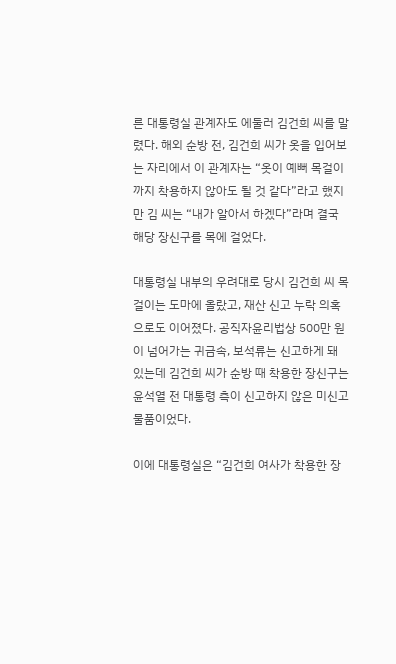른 대통령실 관계자도 에둘러 김건희 씨를 말렸다. 해외 순방 전, 김건희 씨가 옷을 입어보는 자리에서 이 관계자는 “옷이 예뻐 목걸이까지 착용하지 않아도 될 것 같다”라고 했지만 김 씨는 “내가 알아서 하겠다”라며 결국 해당 장신구를 목에 걸었다.

대통령실 내부의 우려대로 당시 김건희 씨 목걸이는 도마에 올랐고, 재산 신고 누락 의혹으로도 이어졌다. 공직자윤리법상 500만 원이 넘어가는 귀금속, 보석류는 신고하게 돼 있는데 김건희 씨가 순방 때 착용한 장신구는 윤석열 전 대통령 측이 신고하지 않은 미신고 물품이었다.

이에 대통령실은 “김건희 여사가 착용한 장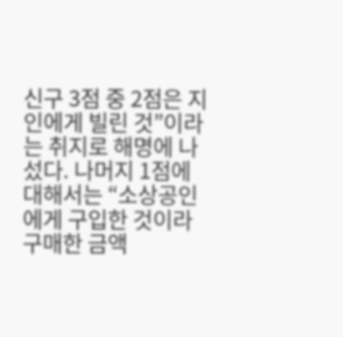신구 3점 중 2점은 지인에게 빌린 것”이라는 취지로 해명에 나섰다. 나머지 1점에 대해서는 “소상공인에게 구입한 것이라 구매한 금액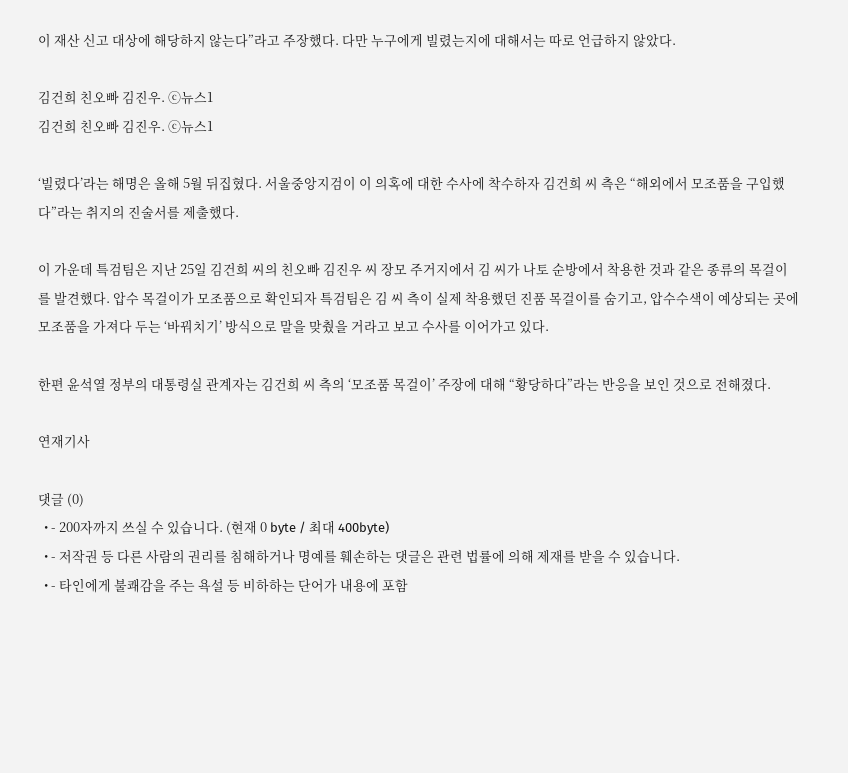이 재산 신고 대상에 해당하지 않는다”라고 주장했다. 다만 누구에게 빌렸는지에 대해서는 따로 언급하지 않았다.

김건희 친오빠 김진우. ⓒ뉴스1
김건희 친오빠 김진우. ⓒ뉴스1

‘빌렸다’라는 해명은 올해 5월 뒤집혔다. 서울중앙지검이 이 의혹에 대한 수사에 착수하자 김건희 씨 측은 “해외에서 모조품을 구입했다”라는 취지의 진술서를 제출했다.

이 가운데 특검팀은 지난 25일 김건희 씨의 친오빠 김진우 씨 장모 주거지에서 김 씨가 나토 순방에서 착용한 것과 같은 종류의 목걸이를 발견했다. 압수 목걸이가 모조품으로 확인되자 특검팀은 김 씨 측이 실제 착용했던 진품 목걸이를 숨기고, 압수수색이 예상되는 곳에 모조품을 가져다 두는 ‘바꿔치기’ 방식으로 말을 맞췄을 거라고 보고 수사를 이어가고 있다.

한편 윤석열 정부의 대통령실 관계자는 김건희 씨 측의 ‘모조품 목걸이’ 주장에 대해 “황당하다”라는 반응을 보인 것으로 전해졌다.

연재기사

댓글 (0)
  • - 200자까지 쓰실 수 있습니다. (현재 0 byte / 최대 400byte)
  • - 저작권 등 다른 사람의 권리를 침해하거나 명예를 훼손하는 댓글은 관련 법률에 의해 제재를 받을 수 있습니다.
  • - 타인에게 불쾌감을 주는 욕설 등 비하하는 단어가 내용에 포함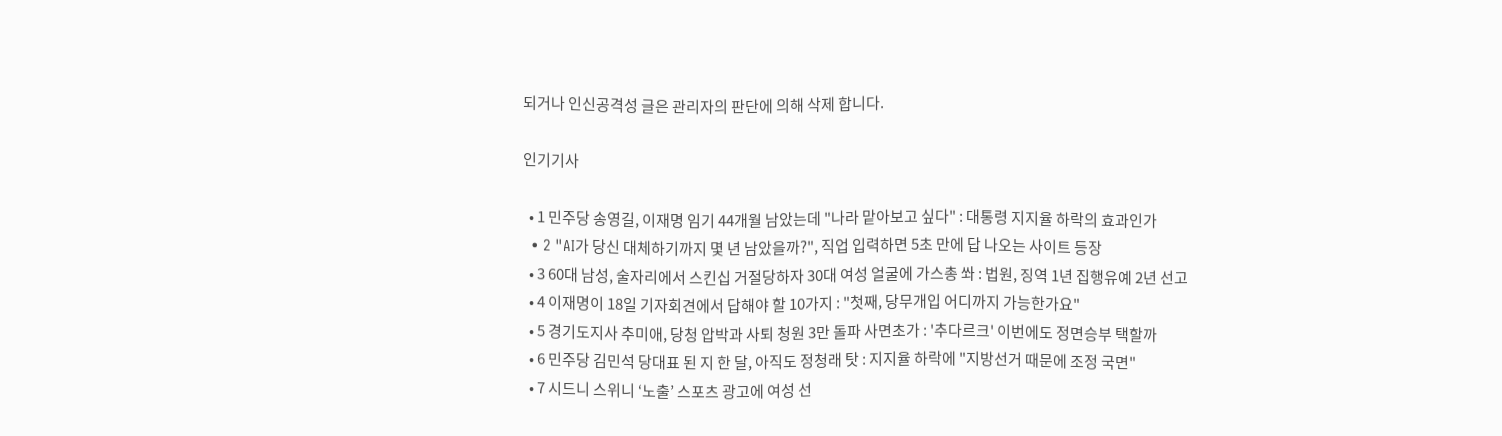되거나 인신공격성 글은 관리자의 판단에 의해 삭제 합니다.

인기기사

  • 1 민주당 송영길, 이재명 임기 44개월 남았는데 "나라 맡아보고 싶다" : 대통령 지지율 하락의 효과인가
  • 2 "AI가 당신 대체하기까지 몇 년 남았을까?", 직업 입력하면 5초 만에 답 나오는 사이트 등장
  • 3 60대 남성, 술자리에서 스킨십 거절당하자 30대 여성 얼굴에 가스총 쏴 : 법원, 징역 1년 집행유예 2년 선고
  • 4 이재명이 18일 기자회견에서 답해야 할 10가지 : "첫째, 당무개입 어디까지 가능한가요"
  • 5 경기도지사 추미애, 당청 압박과 사퇴 청원 3만 돌파 사면초가 : '추다르크' 이번에도 정면승부 택할까
  • 6 민주당 김민석 당대표 된 지 한 달, 아직도 정청래 탓 : 지지율 하락에 "지방선거 때문에 조정 국면"
  • 7 시드니 스위니 ‘노출’ 스포츠 광고에 여성 선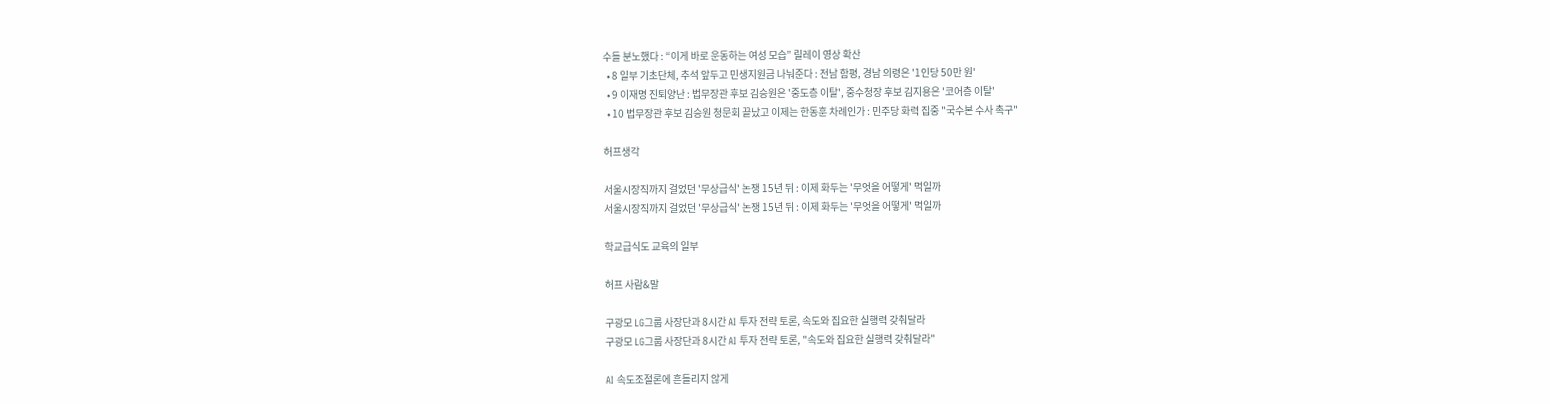수들 분노했다 : “이게 바로 운동하는 여성 모습” 릴레이 영상 확산
  • 8 일부 기초단체, 추석 앞두고 민생지원금 나눠준다 : 전남 함평, 경남 의령은 '1인당 50만 원'
  • 9 이재명 진퇴양난 : 법무장관 후보 김승원은 '중도층 이탈', 중수청장 후보 김지용은 '코어층 이탈'
  • 10 법무장관 후보 김승원 청문회 끝났고 이제는 한동훈 차례인가 : 민주당 화력 집중 "국수본 수사 촉구"

허프생각

서울시장직까지 걸었던 '무상급식' 논쟁 15년 뒤 : 이제 화두는 '무엇을 어떻게' 먹일까
서울시장직까지 걸었던 '무상급식' 논쟁 15년 뒤 : 이제 화두는 '무엇을 어떻게' 먹일까

학교급식도 교육의 일부

허프 사람&말

구광모 LG그룹 사장단과 8시간 AI 투자 전략 토론, 속도와 집요한 실행력 갖춰달라
구광모 LG그룹 사장단과 8시간 AI 투자 전략 토론, "속도와 집요한 실행력 갖춰달라"

AI 속도조절론에 흔들리지 않게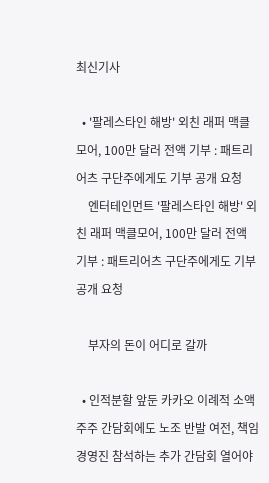최신기사

  • '팔레스타인 해방' 외친 래퍼 맥클모어, 100만 달러 전액 기부 : 패트리어츠 구단주에게도 기부 공개 요청
    엔터테인먼트 '팔레스타인 해방' 외친 래퍼 맥클모어, 100만 달러 전액 기부 : 패트리어츠 구단주에게도 기부 공개 요청

    부자의 돈이 어디로 갈까

  • 인적분할 앞둔 카카오 이례적 소액주주 간담회에도 노조 반발 여전, 책임 경영진 참석하는 추가 간담회 열어야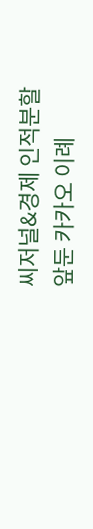씨저널&경제 인적분할 앞둔 카카오 이례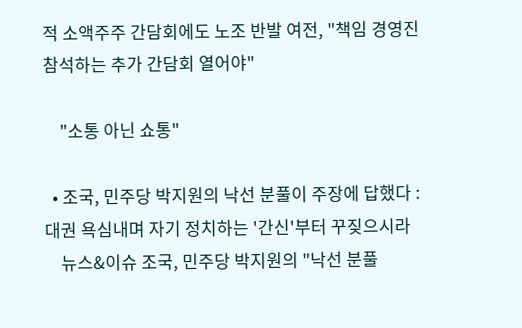적 소액주주 간담회에도 노조 반발 여전, "책임 경영진 참석하는 추가 간담회 열어야"

    "소통 아닌 쇼통"

  • 조국, 민주당 박지원의 낙선 분풀이 주장에 답했다 : 대권 욕심내며 자기 정치하는 '간신'부터 꾸짖으시라
    뉴스&이슈 조국, 민주당 박지원의 "낙선 분풀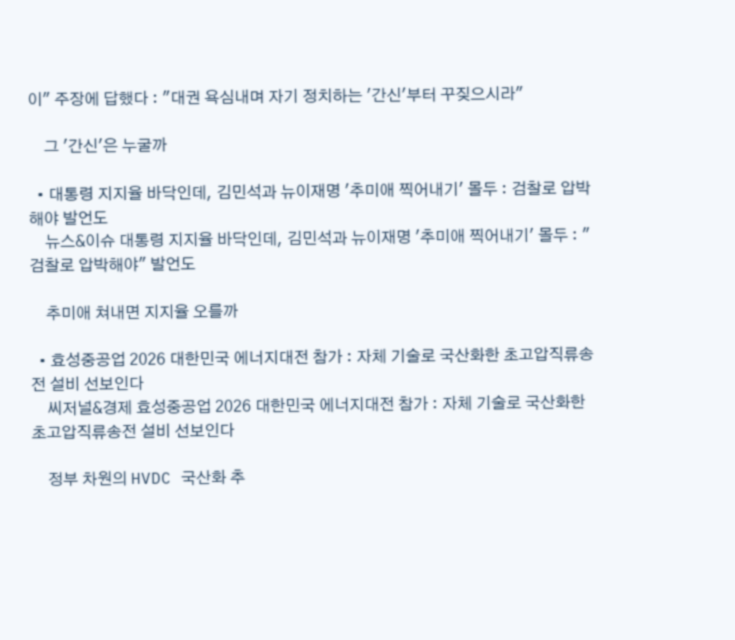이" 주장에 답했다 : "대권 욕심내며 자기 정치하는 '간신'부터 꾸짖으시라"

    그 '간신'은 누굴까

  • 대통령 지지율 바닥인데, 김민석과 뉴이재명 '추미애 찍어내기' 몰두 : 검찰로 압박해야 발언도
    뉴스&이슈 대통령 지지율 바닥인데, 김민석과 뉴이재명 '추미애 찍어내기' 몰두 : "검찰로 압박해야" 발언도

    추미애 쳐내면 지지율 오를까

  • 효성중공업 2026 대한민국 에너지대전 참가 : 자체 기술로 국산화한 초고압직류송전 설비 선보인다
    씨저널&경제 효성중공업 2026 대한민국 에너지대전 참가 : 자체 기술로 국산화한 초고압직류송전 설비 선보인다

    정부 차원의 HVDC 국산화 추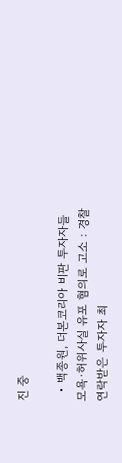진 중

  • 백종원, 더본코리아 비판 투자자들 모욕·허위사실 유포 혐의로 고소 : 경찰 연락받은 투자자 최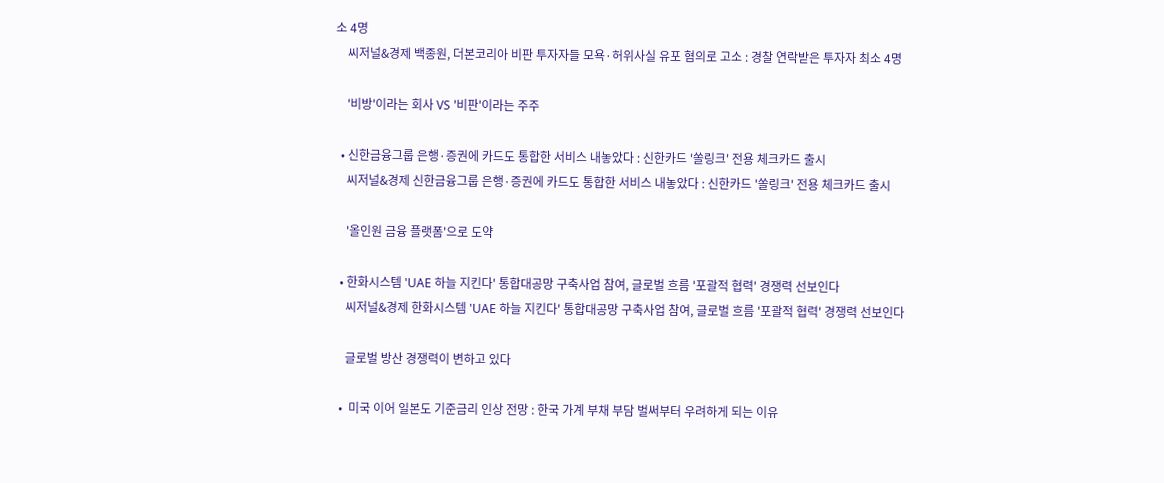소 4명
    씨저널&경제 백종원, 더본코리아 비판 투자자들 모욕·허위사실 유포 혐의로 고소 : 경찰 연락받은 투자자 최소 4명

    '비방'이라는 회사 VS '비판'이라는 주주

  • 신한금융그룹 은행·증권에 카드도 통합한 서비스 내놓았다 : 신한카드 '쏠링크' 전용 체크카드 출시
    씨저널&경제 신한금융그룹 은행·증권에 카드도 통합한 서비스 내놓았다 : 신한카드 '쏠링크' 전용 체크카드 출시

    '올인원 금융 플랫폼'으로 도약

  • 한화시스템 'UAE 하늘 지킨다' 통합대공망 구축사업 참여, 글로벌 흐름 '포괄적 협력' 경쟁력 선보인다
    씨저널&경제 한화시스템 'UAE 하늘 지킨다' 통합대공망 구축사업 참여, 글로벌 흐름 '포괄적 협력' 경쟁력 선보인다

    글로벌 방산 경쟁력이 변하고 있다

  •  미국 이어 일본도 기준금리 인상 전망 : 한국 가계 부채 부담 벌써부터 우려하게 되는 이유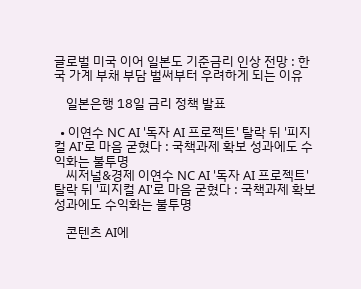글로벌 미국 이어 일본도 기준금리 인상 전망 : 한국 가계 부채 부담 벌써부터 우려하게 되는 이유

    일본은행 18일 금리 정책 발표

  • 이연수 NC AI '독자 AI 프로젝트' 탈락 뒤 '피지컬 AI'로 마음 굳혔다 : 국책과제 확보 성과에도 수익화는 불투명
    씨저널&경제 이연수 NC AI '독자 AI 프로젝트' 탈락 뒤 '피지컬 AI'로 마음 굳혔다 : 국책과제 확보 성과에도 수익화는 불투명

    콘텐츠 AI에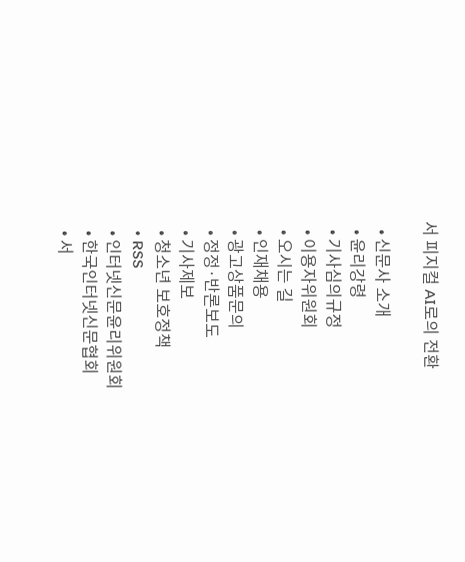서 피지컬 AI로의 전환

  • 신문사 소개
  • 윤리강령
  • 기사심의규정
  • 이용자위원회
  • 오시는 길
  • 인재채용
  • 광고상품문의
  • 정정·반론보도
  • 기사제보
  • 청소년 보호정책
  • RSS
  • 인터넷신문윤리위원회
  • 한국인터넷신문협회
  • 서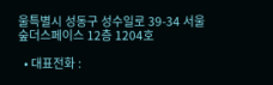울특별시 성동구 성수일로 39-34 서울숲더스페이스 12층 1204호

  • 대표전화 :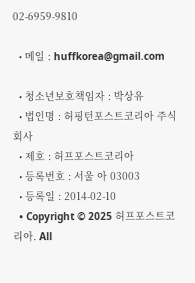02-6959-9810

  • 메일 : huffkorea@gmail.com

  • 청소년보호책임자 : 박상유
  • 법인명 : 허핑턴포스트코리아 주식회사
  • 제호 : 허프포스트코리아
  • 등록번호 : 서울 아 03003
  • 등록일 : 2014-02-10
  • Copyright © 2025 허프포스트코리아. All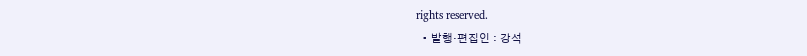rights reserved.
  • 발행·편집인 : 강석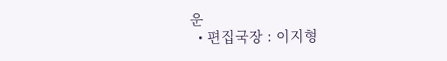운
  • 편집국장 : 이지형